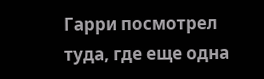Гарри посмотрел туда, где еще одна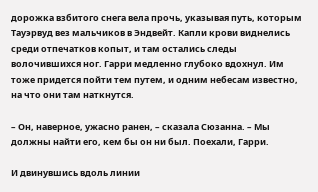дорожка взбитого снега вела прочь, указывая путь, которым Тауэрвуд вез мальчиков в Эндвейт. Капли крови виднелись среди отпечатков копыт, и там остались следы волочившихся ног. Гарри медленно глубоко вдохнул. Им тоже придется пойти тем путем, и одним небесам известно, на что они там наткнутся.

– Он, наверное, ужасно ранен, – сказала Сюзанна. – Мы должны найти его, кем бы он ни был. Поехали, Гарри.

И двинувшись вдоль линии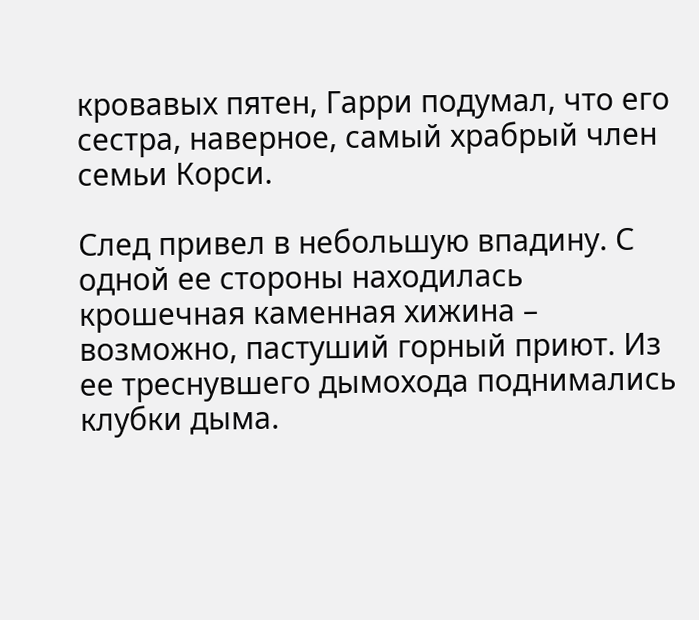кровавых пятен, Гарри подумал, что его сестра, наверное, самый храбрый член семьи Корси.

След привел в небольшую впадину. С одной ее стороны находилась крошечная каменная хижина – возможно, пастуший горный приют. Из ее треснувшего дымохода поднимались клубки дыма.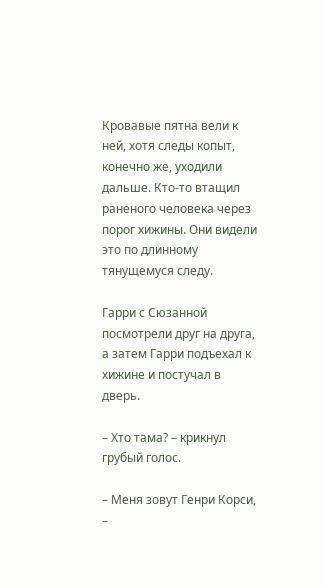Кровавые пятна вели к ней, хотя следы копыт, конечно же, уходили дальше. Кто-то втащил раненого человека через порог хижины. Они видели это по длинному тянущемуся следу.

Гарри с Сюзанной посмотрели друг на друга, а затем Гарри подъехал к хижине и постучал в дверь.

– Хто тама? – крикнул грубый голос.

– Меня зовут Генри Корси, –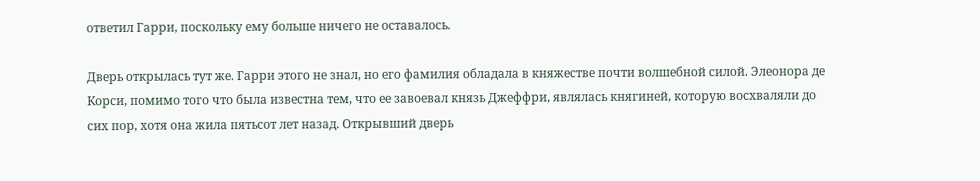ответил Гарри, поскольку ему больше ничего не оставалось.

Дверь открылась тут же. Гарри этого не знал, но его фамилия обладала в княжестве почти волшебной силой. Элеонора де Корси, помимо того что была известна тем, что ее завоевал князь Джеффри, являлась княгиней, которую восхваляли до сих пор, хотя она жила пятьсот лет назад. Открывший дверь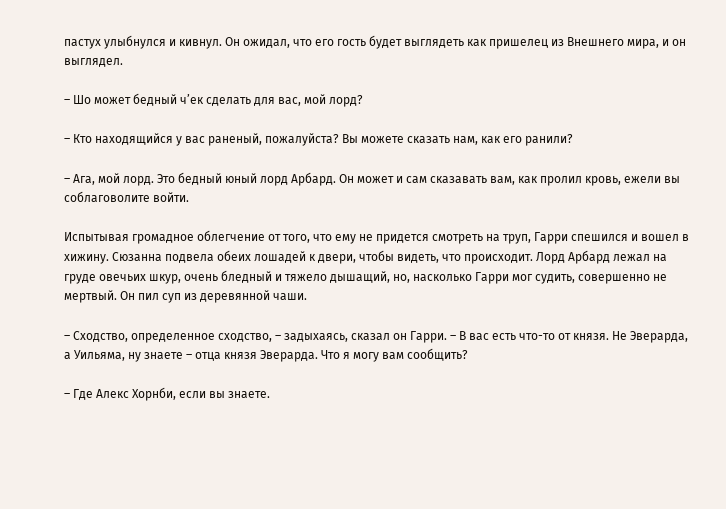пастух улыбнулся и кивнул. Он ожидал, что его гость будет выглядеть как пришелец из Внешнего мира, и он выглядел.

– Шо может бедный ч’ек сделать для вас, мой лорд?

– Кто находящийся у вас раненый, пожалуйста? Вы можете сказать нам, как его ранили?

– Ага, мой лорд. Это бедный юный лорд Арбард. Он может и сам сказавать вам, как пролил кровь, ежели вы соблаговолите войти.

Испытывая громадное облегчение от того, что ему не придется смотреть на труп, Гарри спешился и вошел в хижину. Сюзанна подвела обеих лошадей к двери, чтобы видеть, что происходит. Лорд Арбард лежал на груде овечьих шкур, очень бледный и тяжело дышащий, но, насколько Гарри мог судить, совершенно не мертвый. Он пил суп из деревянной чаши.

– Сходство, определенное сходство, – задыхаясь, сказал он Гарри. – В вас есть что-то от князя. Не Эверарда, а Уильяма, ну знаете – отца князя Эверарда. Что я могу вам сообщить?

– Где Алекс Хорнби, если вы знаете.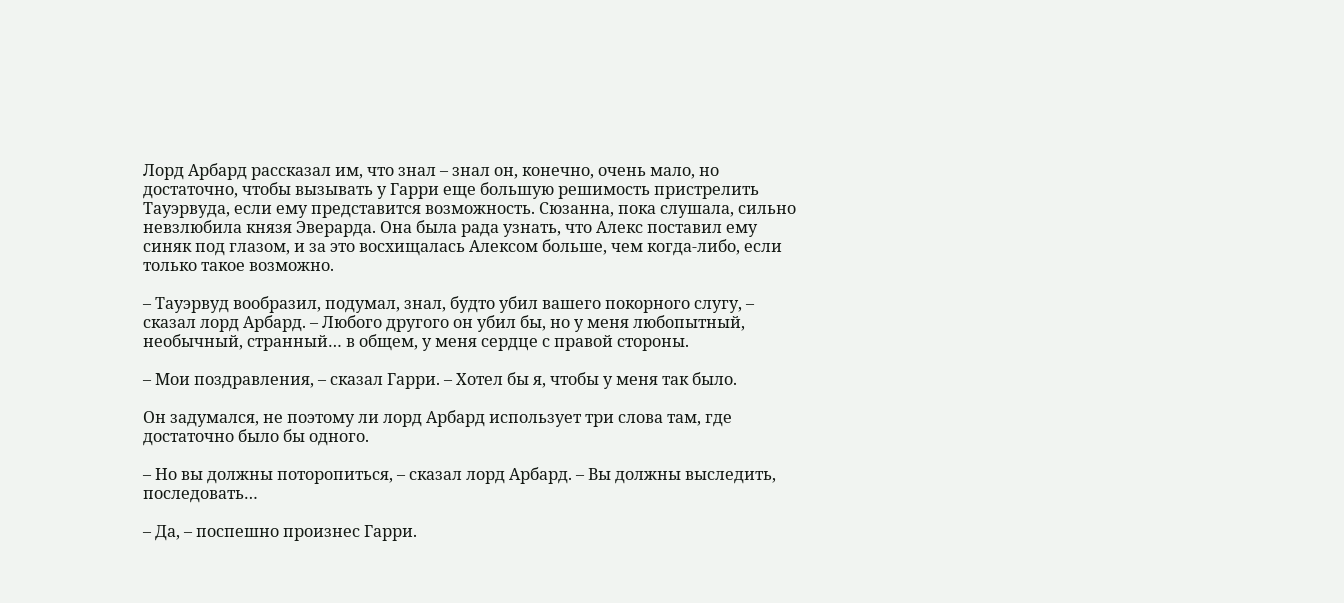Лорд Арбард рассказал им, что знал – знал он, конечно, очень мало, но достаточно, чтобы вызывать у Гарри еще большую решимость пристрелить Тауэрвуда, если ему представится возможность. Сюзанна, пока слушала, сильно невзлюбила князя Эверарда. Она была рада узнать, что Алекс поставил ему синяк под глазом, и за это восхищалась Алексом больше, чем когда-либо, если только такое возможно.

– Тауэрвуд вообразил, подумал, знал, будто убил вашего покорного слугу, – сказал лорд Арбард. – Любого другого он убил бы, но у меня любопытный, необычный, странный… в общем, у меня сердце с правой стороны.

– Мои поздравления, – сказал Гарри. – Хотел бы я, чтобы у меня так было.

Он задумался, не поэтому ли лорд Арбард использует три слова там, где достаточно было бы одного.

– Но вы должны поторопиться, – сказал лорд Арбард. – Вы должны выследить, последовать…

– Да, – поспешно произнес Гарри.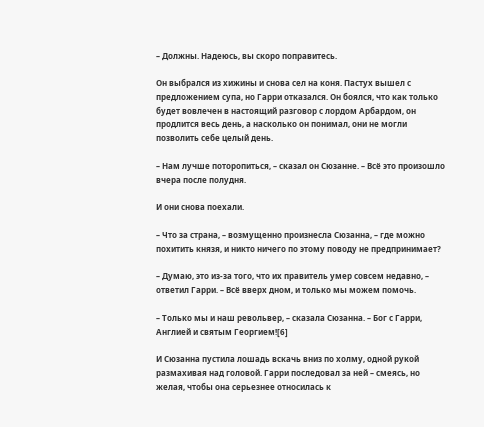– Должны. Надеюсь, вы скоро поправитесь.

Он выбрался из хижины и снова сел на коня. Пастух вышел с предложением супа, но Гарри отказался. Он боялся, что как только будет вовлечен в настоящий разговор с лордом Арбардом, он продлится весь день, а насколько он понимал, они не могли позволить себе целый день.

– Нам лучше поторопиться, – сказал он Сюзанне. – Всё это произошло вчера после полудня.

И они снова поехали.

– Что за страна, – возмущенно произнесла Сюзанна, – где можно похитить князя, и никто ничего по этому поводу не предпринимает?

– Думаю, это из-за того, что их правитель умер совсем недавно, – ответил Гарри. – Всё вверх дном, и только мы можем помочь.

– Только мы и наш револьвер, – сказала Сюзанна. – Бог с Гарри, Англией и святым Георгием![6]

И Сюзанна пустила лошадь вскачь вниз по холму, одной рукой размахивая над головой. Гарри последовал за ней – смеясь, но желая, чтобы она серьезнее относилась к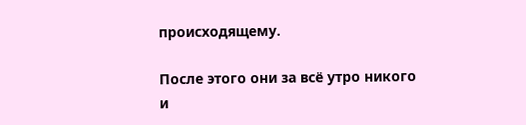происходящему.

После этого они за всё утро никого и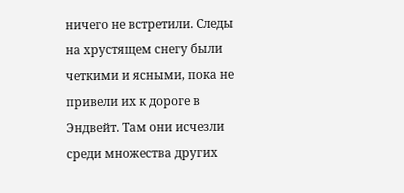ничего не встретили. Следы на хрустящем снегу были четкими и ясными, пока не привели их к дороге в Эндвейт. Там они исчезли среди множества других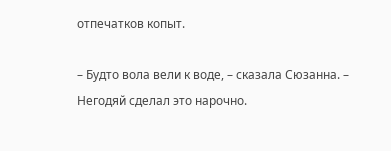отпечатков копыт.

– Будто вола вели к воде, – сказала Сюзанна. – Негодяй сделал это нарочно.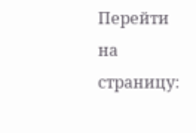Перейти на страницу: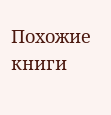Похожие книги